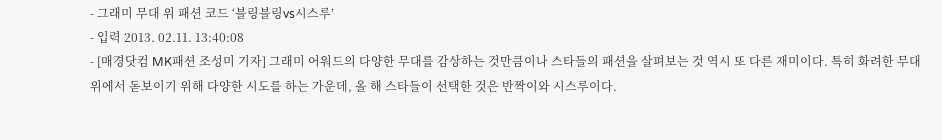- 그래미 무대 위 패션 코드 ‘블링블링vs시스루’
- 입력 2013. 02.11. 13:40:08
- [매경닷컴 MK패션 조성미 기자] 그래미 어워드의 다양한 무대를 감상하는 것만큼이나 스타들의 패션을 살펴보는 것 역시 또 다른 재미이다. 특히 화려한 무대 위에서 돋보이기 위해 다양한 시도를 하는 가운데, 올 해 스타들이 선택한 것은 반짝이와 시스루이다.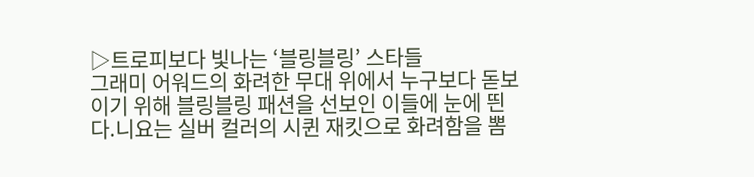▷트로피보다 빛나는 ‘블링블링’ 스타들
그래미 어워드의 화려한 무대 위에서 누구보다 돋보이기 위해 블링블링 패션을 선보인 이들에 눈에 띈다.니요는 실버 컬러의 시퀸 재킷으로 화려함을 뽐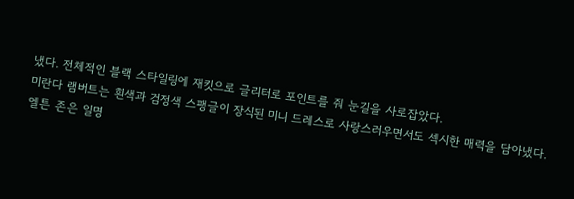냈다. 전체적인 블랙 스타일링에 재킷으로 글리터로 포인트를 줘 눈길을 사로잡았다.
미란다 램버트는 흰색과 검정색 스팽글이 장식된 미니 드레스로 사랑스러우면서도 섹시한 매력을 담아냈다.
엘튼 존은 일명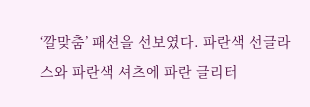‘깔맞춤’ 패션을 선보였다. 파란색 선글라스와 파란색 셔츠에 파란 글리터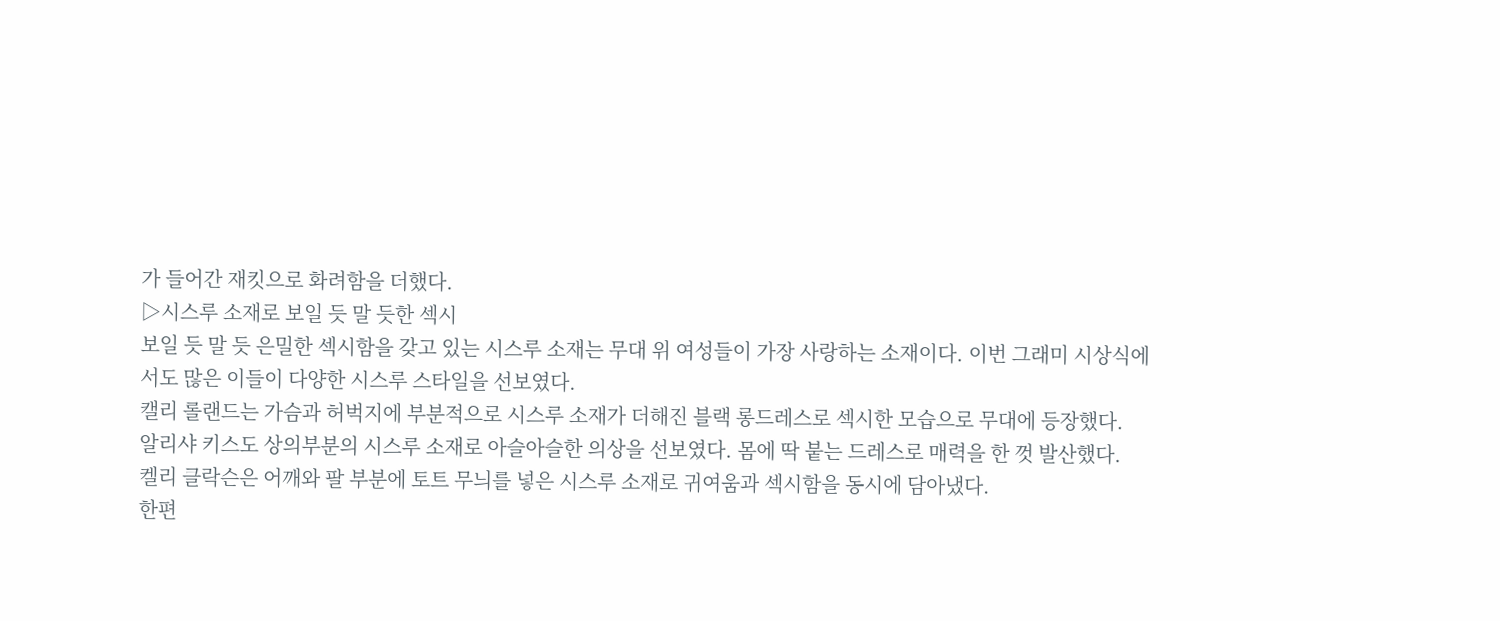가 들어간 재킷으로 화려함을 더했다.
▷시스루 소재로 보일 듯 말 듯한 섹시
보일 듯 말 듯 은밀한 섹시함을 갖고 있는 시스루 소재는 무대 위 여성들이 가장 사랑하는 소재이다. 이번 그래미 시상식에서도 많은 이들이 다양한 시스루 스타일을 선보였다.
캘리 롤랜드는 가슴과 허벅지에 부분적으로 시스루 소재가 더해진 블랙 롱드레스로 섹시한 모습으로 무대에 등장했다.
알리샤 키스도 상의부분의 시스루 소재로 아슬아슬한 의상을 선보였다. 몸에 딱 붙는 드레스로 매력을 한 껏 발산했다.
켈리 클락슨은 어깨와 팔 부분에 토트 무늬를 넣은 시스루 소재로 귀여움과 섹시함을 동시에 담아냈다.
한편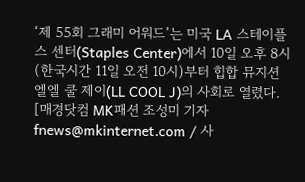‘제 55회 그래미 어워드’는 미국 LA 스테이플스 센터(Staples Center)에서 10일 오후 8시(한국시간 11일 오전 10시)부터 힙합 뮤지션 엘엘 쿨 제이(LL COOL J)의 사회로 열렸다.
[매경닷컴 MK패션 조성미 기자 fnews@mkinternet.com / 사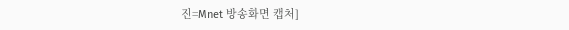진=Mnet 방송화면 캡처]